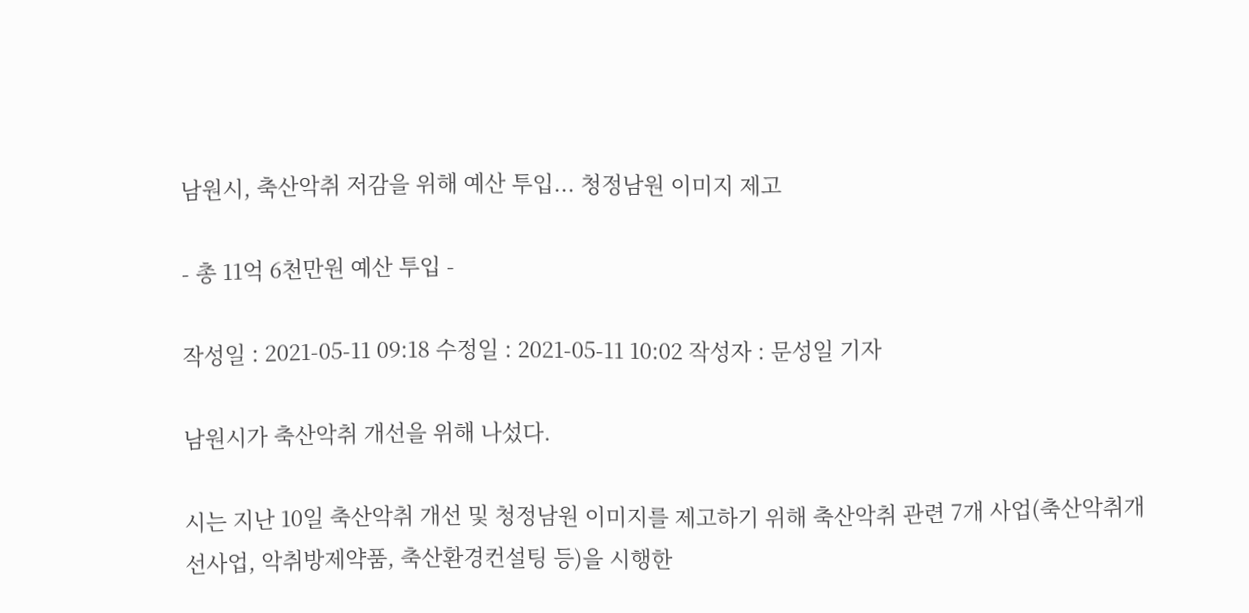남원시, 축산악취 저감을 위해 예산 투입... 청정남원 이미지 제고

- 총 11억 6천만원 예산 투입 -

작성일 : 2021-05-11 09:18 수정일 : 2021-05-11 10:02 작성자 : 문성일 기자

남원시가 축산악취 개선을 위해 나섰다.

시는 지난 10일 축산악취 개선 및 청정남원 이미지를 제고하기 위해 축산악취 관련 7개 사업(축산악취개선사업, 악취방제약품, 축산환경컨설팅 등)을 시행한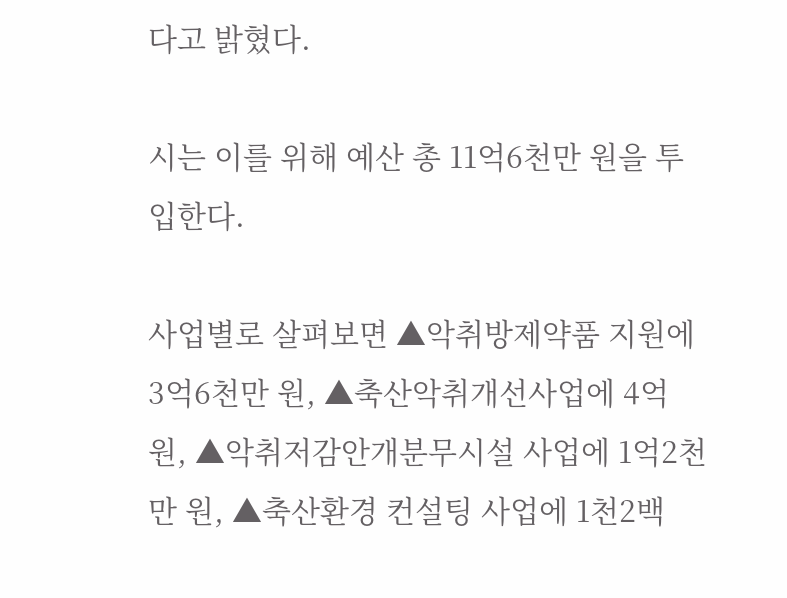다고 밝혔다.

시는 이를 위해 예산 총 11억6천만 원을 투입한다.

사업별로 살펴보면 ▲악취방제약품 지원에 3억6천만 원, ▲축산악취개선사업에 4억 원, ▲악취저감안개분무시설 사업에 1억2천만 원, ▲축산환경 컨설팅 사업에 1천2백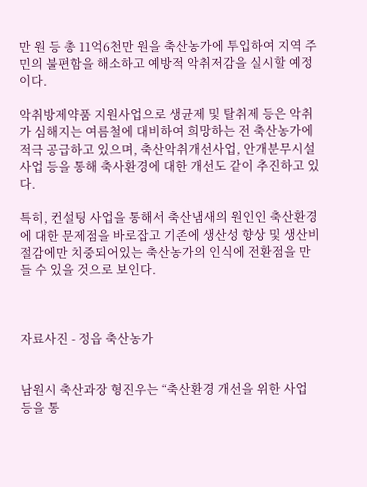만 원 등 총 11억6천만 원을 축산농가에 투입하여 지역 주민의 불편함을 해소하고 예방적 악취저감을 실시할 예정이다.

악취방제약품 지원사업으로 생균제 및 탈취제 등은 악취가 심해지는 여름철에 대비하여 희망하는 전 축산농가에 적극 공급하고 있으며, 축산악취개선사업, 안개분무시설사업 등을 통해 축사환경에 대한 개선도 같이 추진하고 있다.

특히, 컨설팅 사업을 통해서 축산냄새의 원인인 축산환경에 대한 문제점을 바로잡고 기존에 생산성 향상 및 생산비 절감에만 치중되어있는 축산농가의 인식에 전환점을 만들 수 있을 것으로 보인다.



자료사진 - 정읍 축산농가


남원시 축산과장 형진우는 “축산환경 개선을 위한 사업 등을 통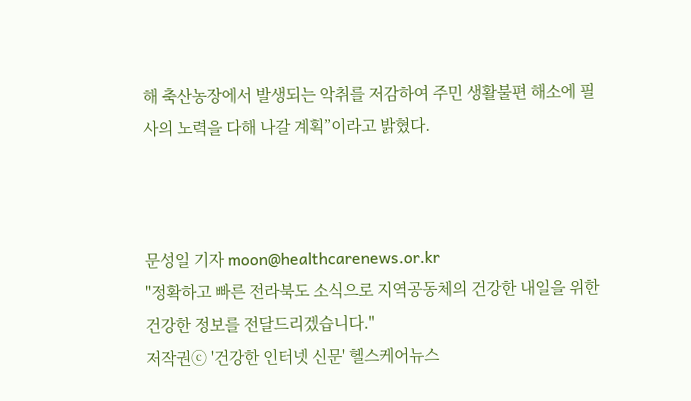해 축산농장에서 발생되는 악취를 저감하여 주민 생활불편 해소에 필사의 노력을 다해 나갈 계획”이라고 밝혔다.



문성일 기자 moon@healthcarenews.or.kr
"정확하고 빠른 전라북도 소식으로 지역공동체의 건강한 내일을 위한 건강한 정보를 전달드리겠습니다."
저작권ⓒ '건강한 인터넷 신문' 헬스케어뉴스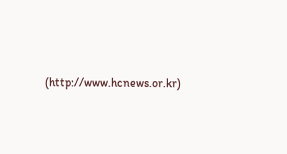(http://www.hcnews.or.kr)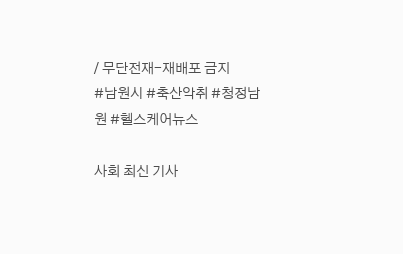/ 무단전재-재배포 금지
#남원시 #축산악취 #청정남원 #헬스케어뉴스

사회 최신 기사